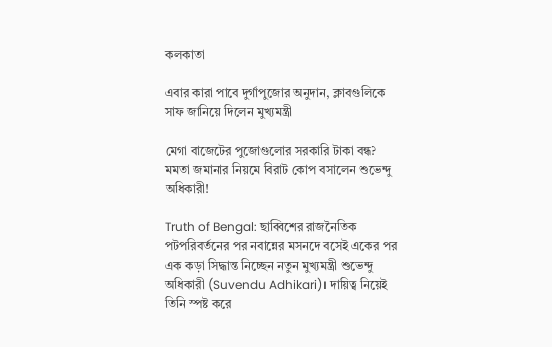কলকাতা

এবার কারা পাবে দুর্গাপুজোর অনুদান, ক্লাবগুলিকে সাফ জানিয়ে দিলেন মুখ্যমন্ত্রী

মেগা বাজেটের পুজোগুলোর সরকারি টাকা বন্ধ? মমতা জমানার নিয়মে বিরাট কোপ বসালেন শুভেন্দু অধিকারী!

Truth of Bengal: ছাব্বিশের রাজনৈতিক পটপরিবর্তনের পর নবান্নের মসনদে বসেই একের পর এক কড়া সিদ্ধান্ত নিচ্ছেন নতুন মুখ্যমন্ত্রী শুভেন্দু অধিকারী (Suvendu Adhikari)। দায়িত্ব নিয়েই তিনি স্পষ্ট করে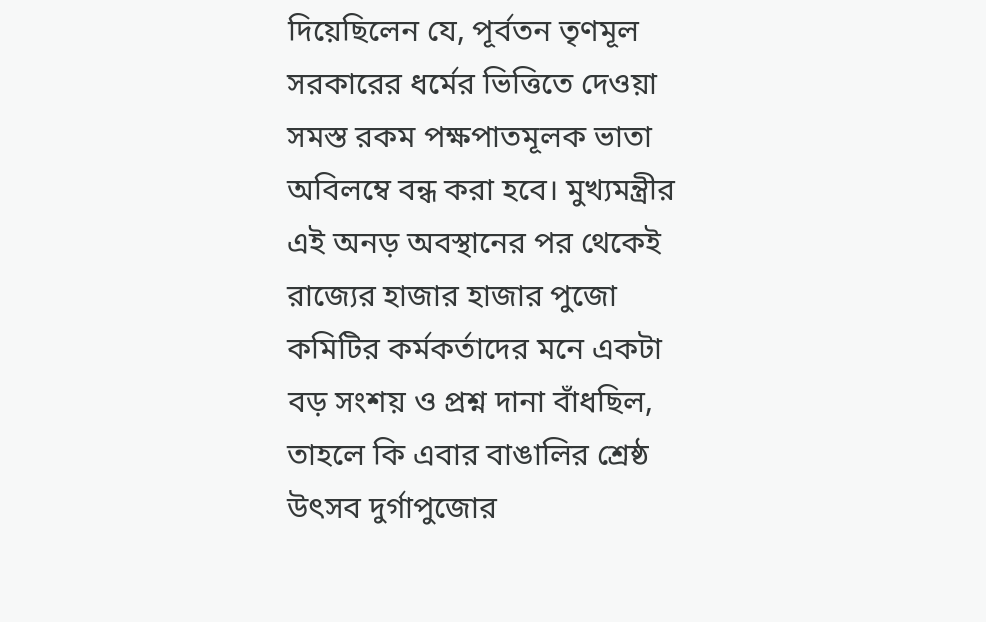দিয়েছিলেন যে, পূর্বতন তৃণমূল সরকারের ধর্মের ভিত্তিতে দেওয়া সমস্ত রকম পক্ষপাতমূলক ভাতা অবিলম্বে বন্ধ করা হবে। মুখ্যমন্ত্রীর এই অনড় অবস্থানের পর থেকেই রাজ্যের হাজার হাজার পুজো কমিটির কর্মকর্তাদের মনে একটা বড় সংশয় ও প্রশ্ন দানা বাঁধছিল, তাহলে কি এবার বাঙালির শ্রেষ্ঠ উৎসব দুর্গাপুজোর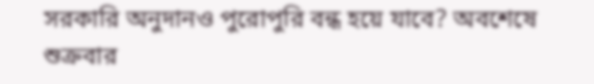সরকারি অনুদানও পুরোপুরি বন্ধ হয়ে যাবে? অবশেষে শুক্রবার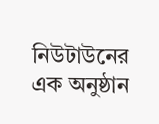নিউটাউনের এক অনুষ্ঠান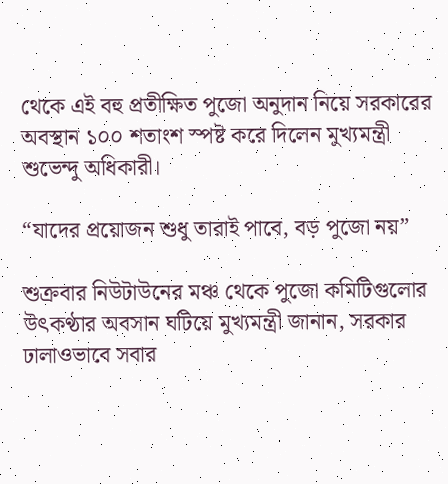থেকে এই বহু প্রতীক্ষিত পুজো অনুদান নিয়ে সরকারের অবস্থান ১০০ শতাংশ স্পষ্ট করে দিলেন মুখ্যমন্ত্রী শুভেন্দু অধিকারী।

“যাদের প্রয়োজন শুধু তারাই পাবে, বড় পুজো নয়”

শুক্রবার নিউটাউনের মঞ্চ থেকে পুজো কমিটিগুলোর উৎকণ্ঠার অবসান ঘটিয়ে মুখ্যমন্ত্রী জানান, সরকার ঢালাওভাবে সবার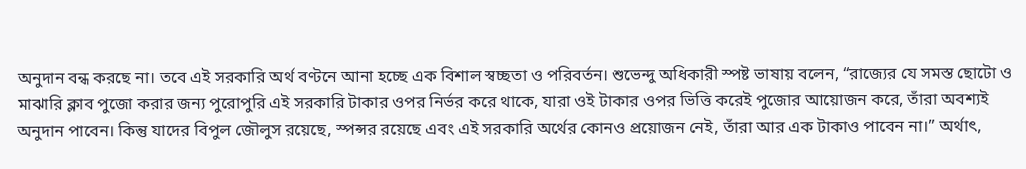অনুদান বন্ধ করছে না। তবে এই সরকারি অর্থ বণ্টনে আনা হচ্ছে এক বিশাল স্বচ্ছতা ও পরিবর্তন। শুভেন্দু অধিকারী স্পষ্ট ভাষায় বলেন, “রাজ্যের যে সমস্ত ছোটো ও মাঝারি ক্লাব পুজো করার জন্য পুরোপুরি এই সরকারি টাকার ওপর নির্ভর করে থাকে, যারা ওই টাকার ওপর ভিত্তি করেই পুজোর আয়োজন করে, তাঁরা অবশ্যই অনুদান পাবেন। কিন্তু যাদের বিপুল জৌলুস রয়েছে, স্পন্সর রয়েছে এবং এই সরকারি অর্থের কোনও প্রয়োজন নেই, তাঁরা আর এক টাকাও পাবেন না।” অর্থাৎ,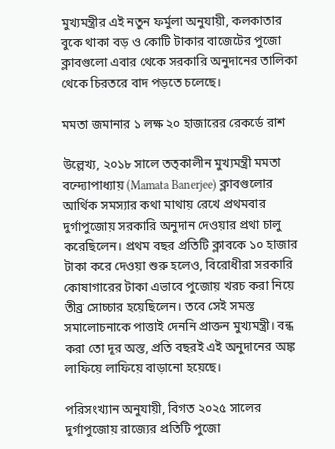মুখ্যমন্ত্রীর এই নতুন ফর্মুলা অনুযায়ী, কলকাতার বুকে থাকা বড় ও কোটি টাকার বাজেটের পুজো ক্লাবগুলো এবার থেকে সরকারি অনুদানের তালিকা থেকে চিরতরে বাদ পড়তে চলেছে।

মমতা জমানার ১ লক্ষ ২০ হাজারের রেকর্ডে রাশ

উল্লেখ্য, ২০১৮ সালে তত্কালীন মুখ্যমন্ত্রী মমতা বন্দ্যোপাধ্যায় (Mamata Banerjee) ক্লাবগুলোর আর্থিক সমস্যার কথা মাথায় রেখে প্রথমবার দুর্গাপুজোয় সরকারি অনুদান দেওয়ার প্রথা চালু করেছিলেন। প্রথম বছর প্রতিটি ক্লাবকে ১০ হাজার টাকা করে দেওয়া শুরু হলেও, বিরোধীরা সরকারি কোষাগারের টাকা এভাবে পুজোয় খরচ করা নিয়ে তীব্র সোচ্চার হয়েছিলেন। তবে সেই সমস্ত সমালোচনাকে পাত্তাই দেননি প্রাক্তন মুখ্যমন্ত্রী। বন্ধ করা তো দূর অস্ত, প্রতি বছরই এই অনুদানের অঙ্ক লাফিয়ে লাফিয়ে বাড়ানো হয়েছে।

পরিসংখ্যান অনুযায়ী, বিগত ২০২৫ সালের দুর্গাপুজোয় রাজ্যের প্রতিটি পুজো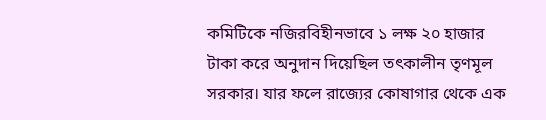কমিটিকে নজিরবিহীনভাবে ১ লক্ষ ২০ হাজার টাকা করে অনুদান দিয়েছিল তৎকালীন তৃণমূল সরকার। যার ফলে রাজ্যের কোষাগার থেকে এক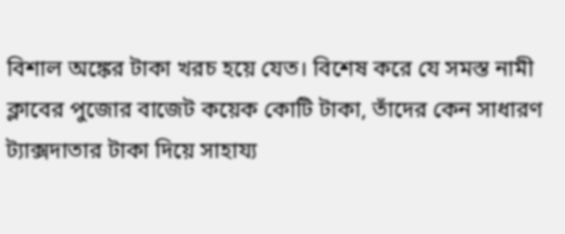বিশাল অঙ্কের টাকা খরচ হয়ে যেত। বিশেষ করে যে সমস্ত নামী ক্লাবের পুজোর বাজেট কয়েক কোটি টাকা, তাঁদের কেন সাধারণ ট্যাক্সদাতার টাকা দিয়ে সাহায্য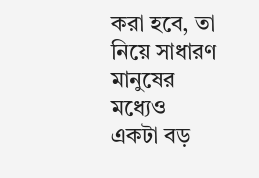করা হবে, তা নিয়ে সাধারণ মানুষের মধ্যেও একটা বড়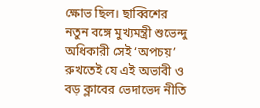ক্ষোভ ছিল। ছাব্বিশের নতুন বঙ্গে মুখ্যমন্ত্রী শুভেন্দু অধিকারী সেই ‘অপচয়’ রুখতেই যে এই অভাবী ও বড় ক্লাবের ভেদাভেদ নীতি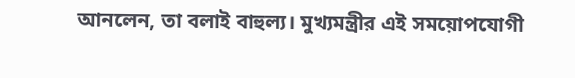আনলেন, তা বলাই বাহুল্য। মুখ্যমন্ত্রীর এই সময়োপযোগী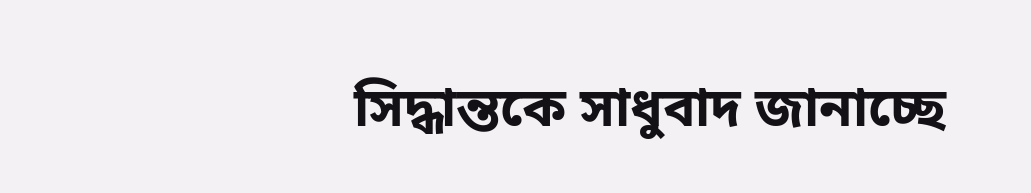সিদ্ধান্তকে সাধুবাদ জানাচ্ছে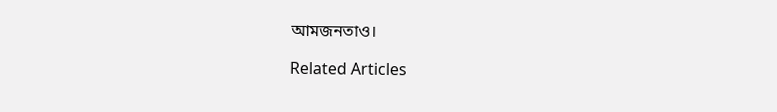আমজনতাও।

Related Articles